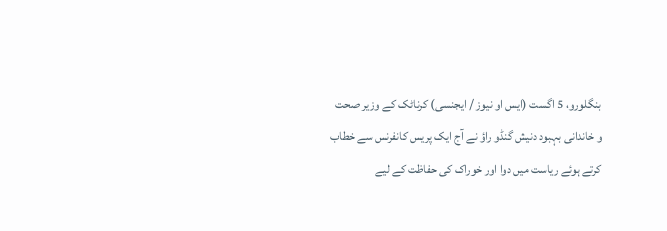بنگلورو، 5 اگست (ایس او نیوز / ایجنسی) کرناٹک کے وزیر صحت و خاندانی بہبود دنیش گنڈو راؤ نے آج ایک پریس کانفرنس سے خطاب کرتے ہوئے ریاست میں دوا اور خوراک کی حفاظت کے لیے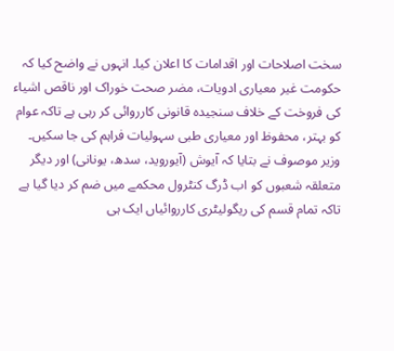سخت اصلاحات اور اقدامات کا اعلان کیا۔ انہوں نے واضح کیا کہ حکومت غیر معیاری ادویات، مضر صحت خوراک اور ناقص اشیاء کی فروخت کے خلاف سنجیدہ قانونی کارروائی کر رہی ہے تاکہ عوام کو بہتر، محفوظ اور معیاری طبی سہولیات فراہم کی جا سکیں۔
وزیر موصوف نے بتایا کہ آیوش (آیوروید، سدھ، یونانی) اور دیگر متعلقہ شعبوں کو اب ڈرگ کنٹرول محکمے میں ضم کر دیا گیا ہے تاکہ تمام قسم کی ریگولیٹری کارروائیاں ایک ہی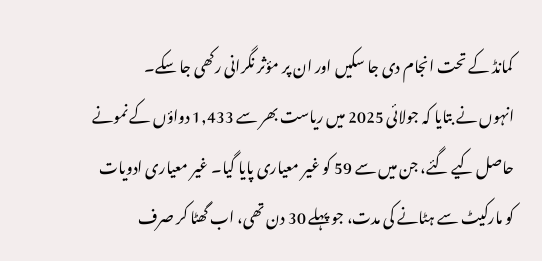کمانڈ کے تحت انجام دی جا سکیں اور ان پر مؤثر نگرانی رکھی جا سکے۔
انہوں نے بتایا کہ جولائی 2025 میں ریاست بھر سے 1,433 دواؤں کے نمونے حاصل کیے گئے، جن میں سے 59 کو غیر معیاری پایا گیا۔ غیر معیاری ادویات کو مارکیٹ سے ہٹانے کی مدت، جو پہلے 30 دن تھی، اب گھٹا کر صرف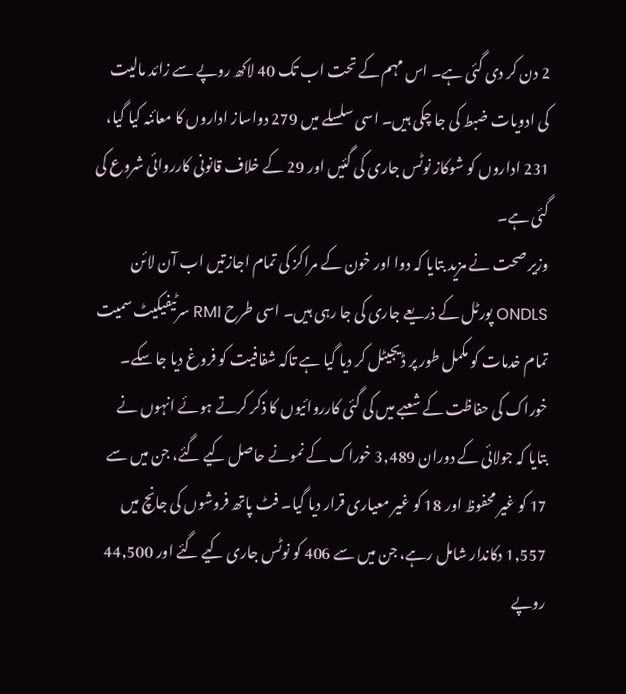2 دن کر دی گئی ہے۔ اس مہم کے تحت اب تک 40 لاکھ روپے سے زائد مالیت کی ادویات ضبط کی جا چکی ہیں۔ اسی سلسلے میں 279 دواساز اداروں کا معائنہ کیا گیا، 231 اداروں کو شوکاز نوٹس جاری کی گئیں اور 29 کے خلاف قانونی کارروائی شروع کی گئی ہے۔
وزیر صحت نے مزید بتایا کہ دوا اور خون کے مراکز کی تمام اجازتیں اب آن لائن ONDLS پورٹل کے ذریعے جاری کی جا رہی ہیں۔ اسی طرح RMI سرٹیفیکیٹ سمیت تمام خدمات کو مکمل طور پر ڈیجیٹل کر دیا گیا ہے تاکہ شفافیت کو فروغ دیا جا سکے۔
خوراک کی حفاظت کے شعبے میں کی گئی کارروائیوں کا ذکر کرتے ہوئے انہوں نے بتایا کہ جولائی کے دوران 3,489 خوراک کے نمونے حاصل کیے گئے، جن میں سے 17 کو غیر محفوظ اور 18 کو غیر معیاری قرار دیا گیا۔ فٹ پاتھ فروشوں کی جانچ میں 1,557 دکاندار شامل رہے، جن میں سے 406 کو نوٹس جاری کیے گئے اور 44,500 روپے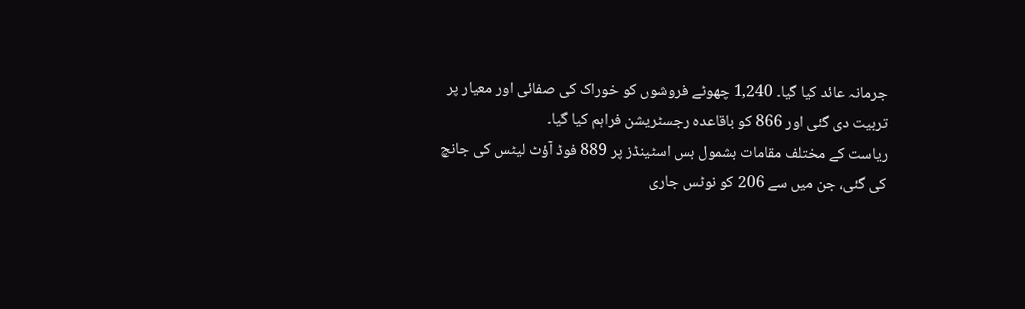جرمانہ عائد کیا گیا۔ 1,240 چھوٹے فروشوں کو خوراک کی صفائی اور معیار پر تربیت دی گئی اور 866 کو باقاعدہ رجسٹریشن فراہم کیا گیا۔
ریاست کے مختلف مقامات بشمول بس اسٹینڈز پر 889 فوڈ آؤٹ لیٹس کی جانچ کی گئی، جن میں سے 206 کو نوٹس جاری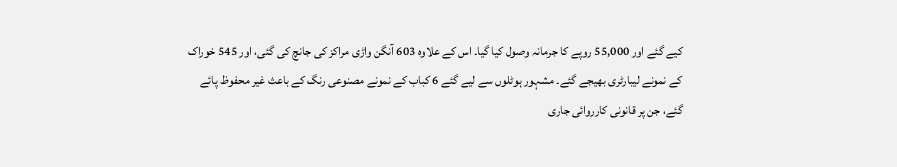کیے گئے اور 55,000 روپے کا جرمانہ وصول کیا گیا۔ اس کے علاوہ 603 آنگن واڑی مراکز کی جانچ کی گئی، اور 545 خوراک کے نمونے لیبارٹری بھیجے گئے۔ مشہور ہوٹلوں سے لیے گئے 6 کباب کے نمونے مصنوعی رنگ کے باعث غیر محفوظ پائے گئے، جن پر قانونی کارروائی جاری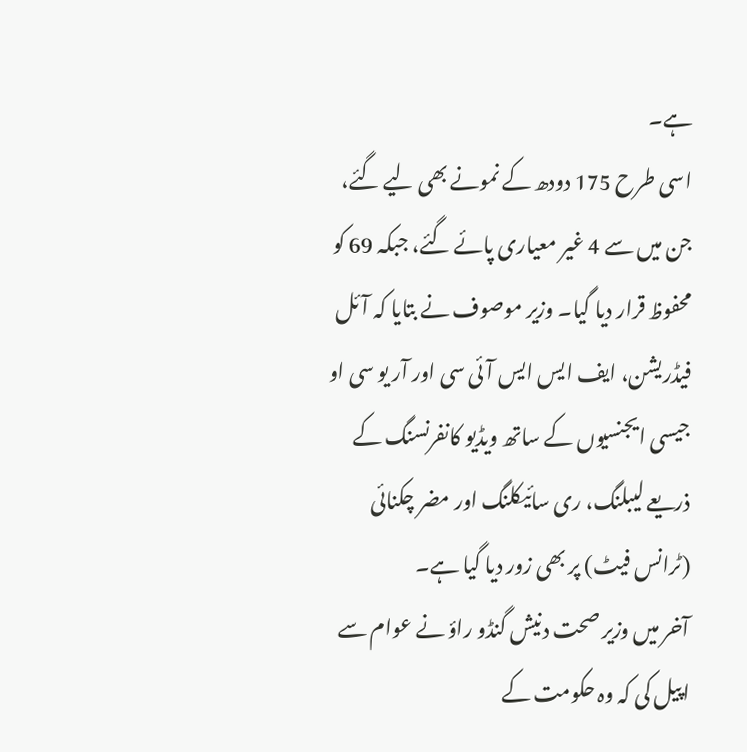ہے۔
اسی طرح 175 دودھ کے نمونے بھی لیے گئے، جن میں سے 4 غیر معیاری پائے گئے، جبکہ 69 کو محفوظ قرار دیا گیا۔ وزیر موصوف نے بتایا کہ آئل فیڈریشن، ایف ایس ایس آئی سی اور آر یو سی او جیسی ایجنسیوں کے ساتھ ویڈیو کانفرنسنگ کے ذریعے لیبلنگ، ری سائیکلنگ اور مضر چکنائی (ٹرانس فیٹ) پر بھی زور دیا گیا ہے۔
آخر میں وزیر صحت دنیش گنڈو راؤ نے عوام سے اپیل کی کہ وہ حکومت کے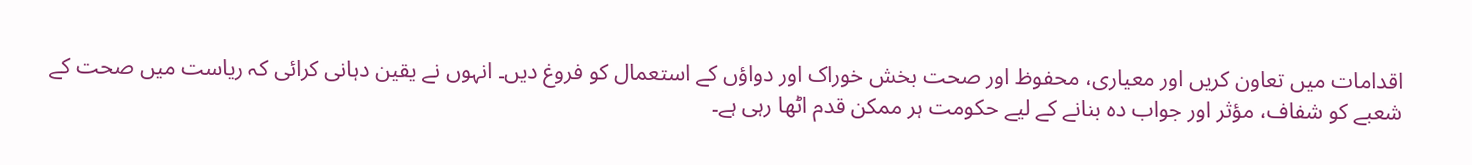اقدامات میں تعاون کریں اور معیاری، محفوظ اور صحت بخش خوراک اور دواؤں کے استعمال کو فروغ دیں۔ انہوں نے یقین دہانی کرائی کہ ریاست میں صحت کے شعبے کو شفاف، مؤثر اور جواب دہ بنانے کے لیے حکومت ہر ممکن قدم اٹھا رہی ہے۔